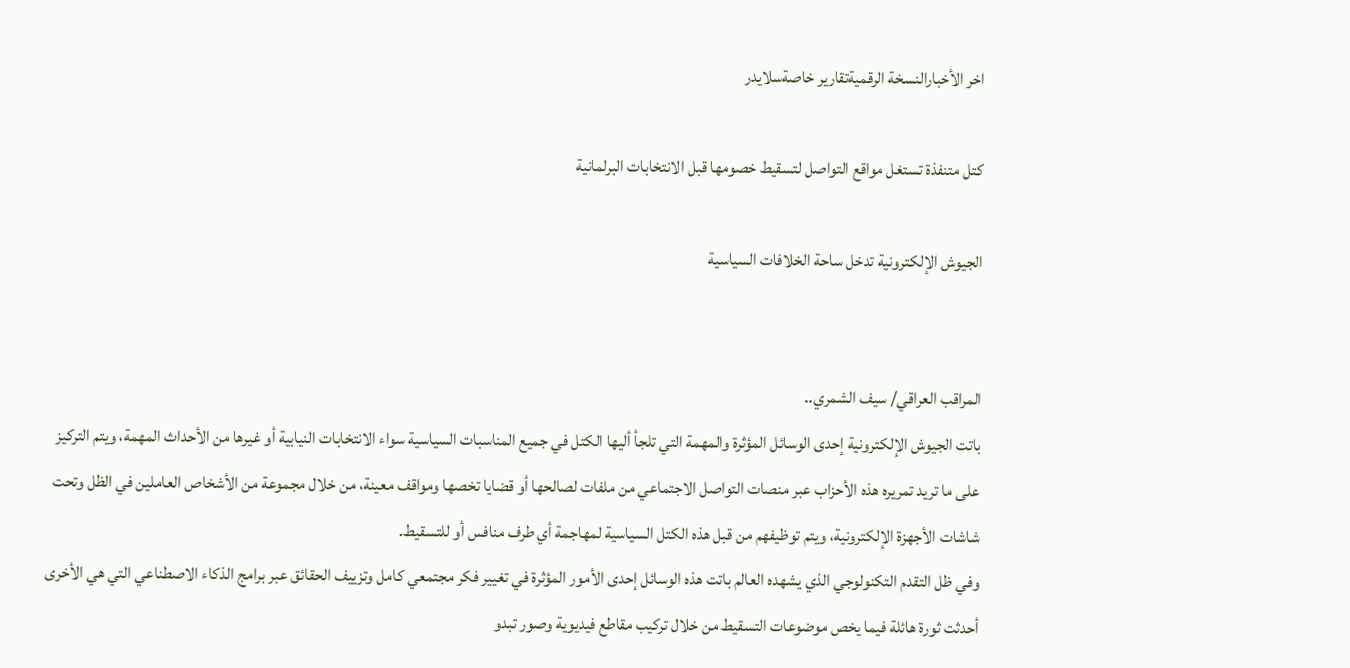اخر الأخبارالنسخة الرقميةتقارير خاصةسلايدر

كتل متنفذة تستغل مواقع التواصل لتسقيط خصومها قبل الانتخابات البرلمانية

الجيوش الإلكترونية تدخل ساحة الخلافات السياسية


المراقب العراقي/ سيف الشمري..
باتت الجيوش الإلكترونية إحدى الوسائل المؤثرة والمهمة التي تلجأ أليها الكتل في جميع المناسبات السياسية سواء الانتخابات النيابية أو غيرها من الأحداث المهمة، ويتم التركيز على ما تريد تمريره هذه الأحزاب عبر منصات التواصل الاجتماعي من ملفات لصالحها أو قضايا تخصها ومواقف معينة، من خلال مجموعة من الأشخاص العاملين في الظل وتحت شاشات الأجهزة الإلكترونية، ويتم توظيفهم من قبل هذه الكتل السياسية لمهاجمة أي طرف منافس أو للتسقيط.
وفي ظل التقدم التكنولوجي الذي يشهده العالم باتت هذه الوسائل إحدى الأمور المؤثرة في تغيير فكر مجتمعي كامل وتزييف الحقائق عبر برامج الذكاء الاصطناعي التي هي الأخرى أحدثت ثورة هائلة فيما يخص موضوعات التسقيط من خلال تركيب مقاطع فيديوية وصور تبدو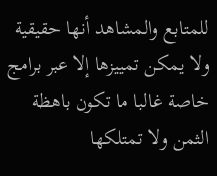للمتابع والمشاهد أنها حقيقية ولا يمكن تمييزها إلا عبر برامج خاصة غالبا ما تكون باهظة الثمن ولا تمتلكها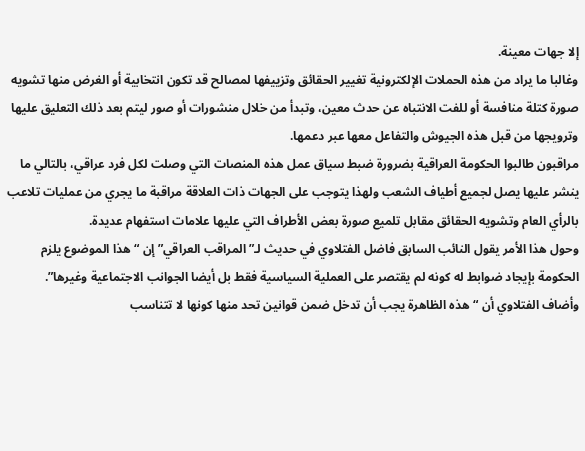إلا جهات معينة.
وغالبا ما يراد من هذه الحملات الإلكترونية تغيير الحقائق وتزييفها لمصالح قد تكون انتخابية أو الغرض منها تشويه صورة كتلة منافسة أو للفت الانتباه عن حدث معين، وتبدأ من خلال منشورات أو صور ليتم بعد ذلك التعليق عليها وترويجها من قبل هذه الجيوش والتفاعل معها عبر دعمها.
مراقبون طالبوا الحكومة العراقية بضرورة ضبط سياق عمل هذه المنصات التي وصلت لكل فرد عراقي، بالتالي ما ينشر عليها يصل لجميع أطياف الشعب ولهذا يتوجب على الجهات ذات العلاقة مراقبة ما يجري من عمليات تلاعب بالرأي العام وتشويه الحقائق مقابل تلميع صورة بعض الأطراف التي عليها علامات استفهام عديدة.
وحول هذا الأمر يقول النائب السابق فاضل الفتلاوي في حديث لـ”المراقب العراقي” إن “هذا الموضوع يلزم الحكومة بإيجاد ضوابط له كونه لم يقتصر على العملية السياسية فقط بل أيضا الجوانب الاجتماعية وغيرها”.
وأضاف الفتلاوي أن “هذه الظاهرة يجب أن تدخل ضمن قوانين تحد منها كونها لا تتناسب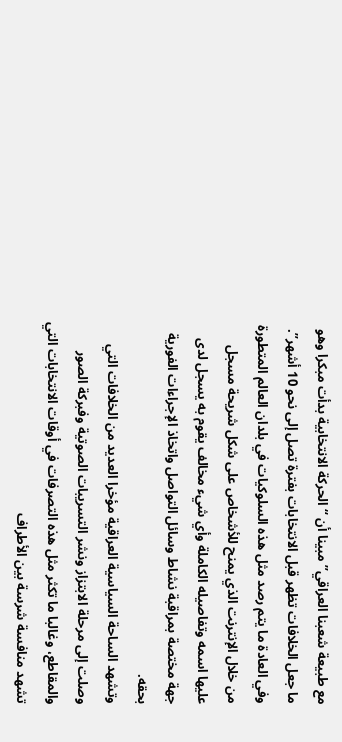مع طبيعة شعبنا العراقي” مبينا أن “الحركة الانتخابية بدأت مبكرا وهو ما جعل الخلافات تظهر قبل الانتخابات بفترة تصل إلى نحو 10 أشهر”.
وفي العادة ما يتم رصد مثل هذه السلوكيات في بلدان العالم المتطورة من خلال الإنترنت الذي يمنح للأشخاص على شكل شريحة مسجل عليها اسمه وتفاصيله الكاملة وأي شيء مخالف يقوم به يسجل لدى جهة مختصة بمراقبة نشاط وسائل التواصل واتخاذ الإجراءات الفورية بحقه.
وتشهد الساحة السياسية العراقية مؤخرا العديد من الخلافات التي وصلت إلى مرحلة الابتزاز ونشر التسريبات الصوتية وفبركة الصور والمقاطع، وغالبا ما تكثر مثل هذه التصرفات في أوقات الانتخابات التي تشهد منافسة شرسة بين الأطراف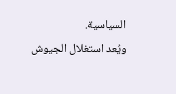السياسية.
ويُعد استغلال الجيوش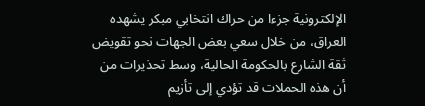الإلكترونية جزءا من حراك انتخابي مبكر يشهده العراق، من خلال سعي بعض الجهات نحو تقويض ثقة الشارع بالحكومة الحالية، وسط تحذيرات من أن هذه الحملات قد تؤدي إلى تأزيم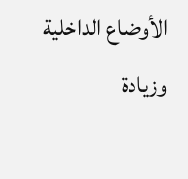الأوضاع الداخلية وزيادة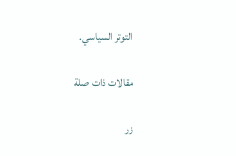التوتر السياسي.

مقالات ذات صلة

زر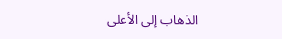الذهاب إلى الأعلى